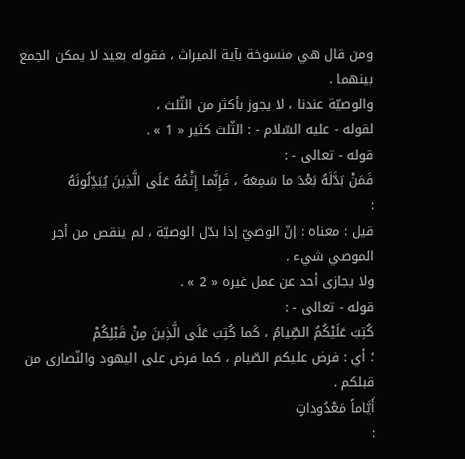ومن قال هي منسوخة بآية الميراث ، فقوله بعيد لا يمكن الجمع بينهما .
والوصيّة عندنا ، لا يجوز بأكثر من الثّلث ،
لقوله - عليه السّلام - : الثّلث كثير « 1 » .
قوله - تعالى - :
فَمَنْ بَدَّلَهُ بَعْدَ ما سَمِعَهُ ، فَإِنَّما إِثْمُهُ عَلَى الَّذِينَ يُبَدِّلُونَهُ
:
قيل : معناه : إنّ الوصيّ إذا بدّل الوصيّة ، لم ينقص من أجر الموصي شيء .
ولا يجازى أحد عن عمل غيره « 2 » .
قوله - تعالى - :
كُتِبَ عَلَيْكُمُ الصِّيامُ ، كَما كُتِبَ عَلَى الَّذِينَ مِنْ قَبْلِكُمْ
؛ أي : فرض عليكم الصّيام ، كما فرض على اليهود والنّصارى من قبلكم .
أَيَّاماً مَعْدُوداتٍ
: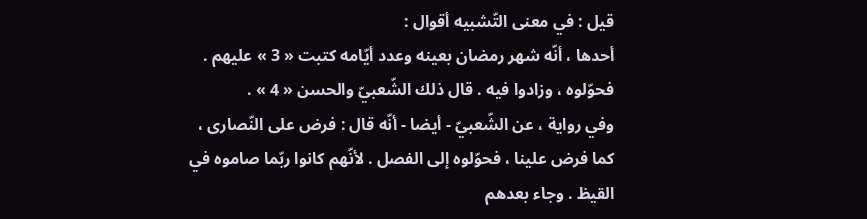قيل : في معنى التّشبيه أقوال :
أحدها ، أنّه شهر رمضان بعينه وعدد أيّامه كتبت « 3 » عليهم . فحوّلوه ، وزادوا فيه . قال ذلك الشّعبيّ والحسن « 4 » .
وفي رواية ، عن الشّعبيّ - أيضا - أنّه قال : فرض على النّصارى ، كما فرض علينا ، فحوّلوه إلى الفصل . لأنّهم كانوا ربّما صاموه في القيظ . وجاء بعدهم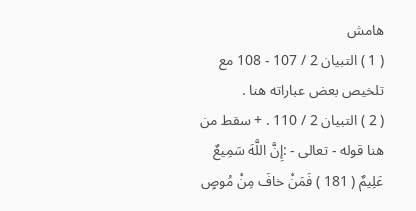هامش
( 1 ) التبيان 2 / 107 - 108 مع تلخيص بعض عباراته هنا .
( 2 ) التبيان 2 / 110 . + سقط من هنا قوله - تعالى - :إِنَّ اللَّهَ سَمِيعٌ عَلِيمٌ ( 181 ) فَمَنْ خافَ مِنْ مُوصٍ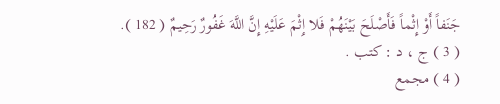جَنَفاً أَوْ إِثْماً فَأَصْلَحَ بَيْنَهُمْ فَلا إِثْمَ عَلَيْهِ إِنَّ اللَّهَ غَفُورٌ رَحِيمٌ ( 182 ).
( 3 ) ج ، د : كتب .
( 4 ) مجمع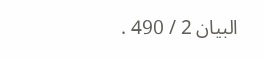البيان 2 / 490 .